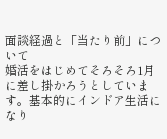面談経過と「当たり前」について
婚活をはじめてそろそろ1月に差し掛かろうとしています。基本的にインドア生活になり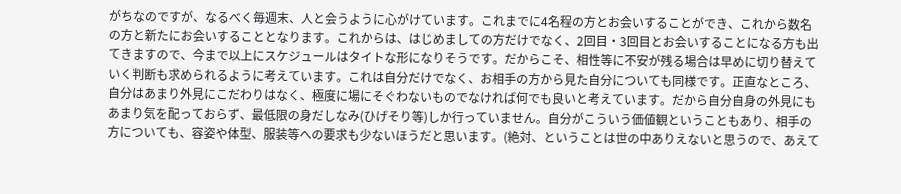がちなのですが、なるべく毎週末、人と会うように心がけています。これまでに4名程の方とお会いすることができ、これから数名の方と新たにお会いすることとなります。これからは、はじめましての方だけでなく、2回目・3回目とお会いすることになる方も出てきますので、今まで以上にスケジュールはタイトな形になりそうです。だからこそ、相性等に不安が残る場合は早めに切り替えていく判断も求められるように考えています。これは自分だけでなく、お相手の方から見た自分についても同様です。正直なところ、自分はあまり外見にこだわりはなく、極度に場にそぐわないものでなければ何でも良いと考えています。だから自分自身の外見にもあまり気を配っておらず、最低限の身だしなみ(ひげそり等)しか行っていません。自分がこういう価値観ということもあり、相手の方についても、容姿や体型、服装等への要求も少ないほうだと思います。(絶対、ということは世の中ありえないと思うので、あえて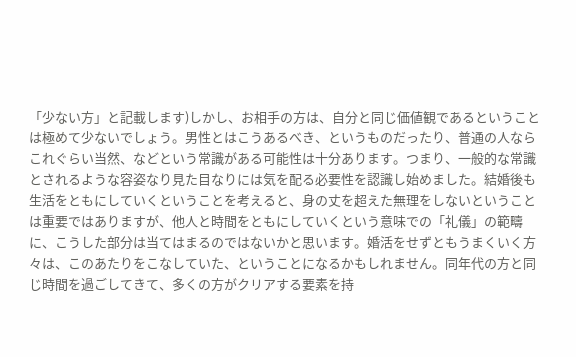「少ない方」と記載します)しかし、お相手の方は、自分と同じ価値観であるということは極めて少ないでしょう。男性とはこうあるべき、というものだったり、普通の人ならこれぐらい当然、などという常識がある可能性は十分あります。つまり、一般的な常識とされるような容姿なり見た目なりには気を配る必要性を認識し始めました。結婚後も生活をともにしていくということを考えると、身の丈を超えた無理をしないということは重要ではありますが、他人と時間をともにしていくという意味での「礼儀」の範疇に、こうした部分は当てはまるのではないかと思います。婚活をせずともうまくいく方々は、このあたりをこなしていた、ということになるかもしれません。同年代の方と同じ時間を過ごしてきて、多くの方がクリアする要素を持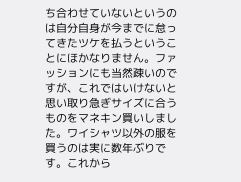ち合わせていないというのは自分自身が今までに怠ってきたツケを払うということにほかなりません。ファッションにも当然疎いのですが、これではいけないと思い取り急ぎサイズに合うものをマネキン買いしました。ワイシャツ以外の服を買うのは実に数年ぶりです。これから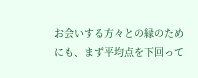お会いする方々との縁のためにも、まず平均点を下回って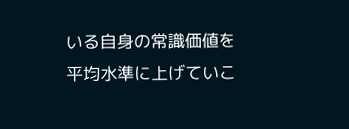いる自身の常識価値を平均水準に上げていこ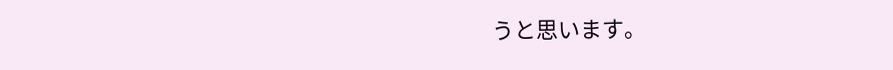うと思います。